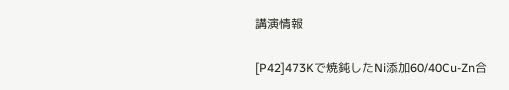講演情報

[P42]473Kで焼鈍したNi添加60/40Cu-Zn合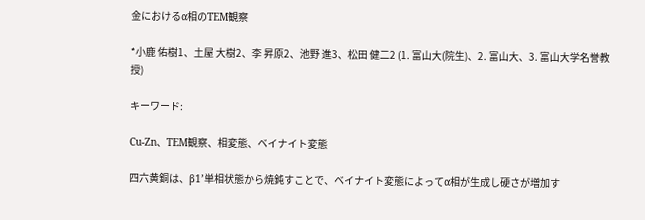金におけるα相のTEM観察

*小鹿 佑樹1、土屋 大樹2、李 昇原2、池野 進3、松田 健二2 (1. 富山大(院生)、2. 富山大、3. 富山大学名誉教授)

キーワード:

Cu-Zn、TEM観察、相変態、ベイナイト変態

四六黄銅は、β1’単相状態から焼鈍すことで、ベイナイト変態によってα相が生成し硬さが増加す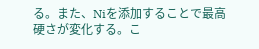る。また、Niを添加することで最高硬さが変化する。こ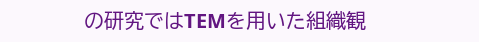の研究ではTEMを用いた組織観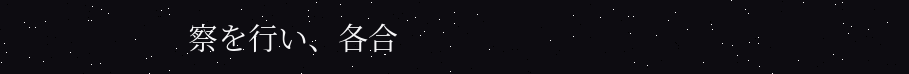察を行い、各合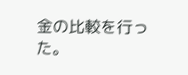金の比較を行った。